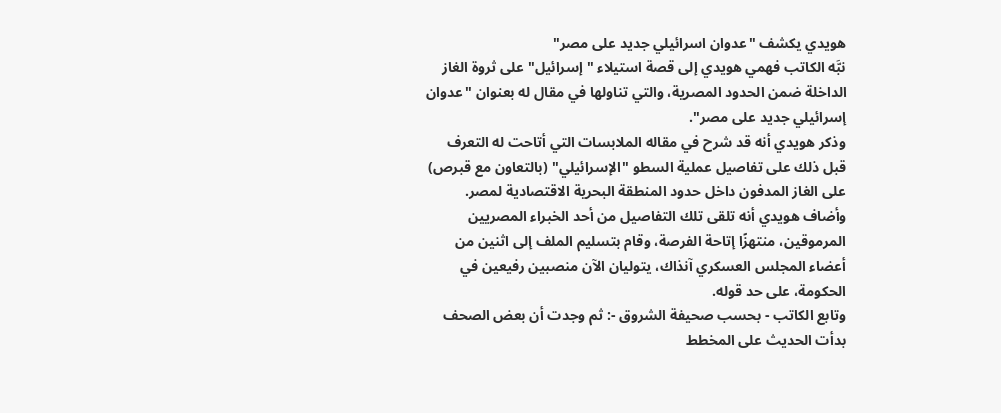هويدي يكشف "عدوان اسرائيلي جديد على مصر"
نبَّه الكاتب فهمي هويدي إلى قصة استيلاء "إسرائيل" على ثروة الغاز الداخلة ضمن الحدود المصرية، والتي تناولها في مقال له بعنوان "عدوان إسرائيلي جديد على مصر".
وذكر هويدي أنه قد شرح في مقاله الملابسات التي أتاحت له التعرف قبل ذلك على تفاصيل عملية السطو "الإسرائيلي" (بالتعاون مع قبرص) على الغاز المدفون داخل حدود المنطقة البحرية الاقتصادية لمصر.
وأضاف هويدي أنه تلقى تلك التفاصيل من أحد الخبراء المصريين المرموقين، منتهزًا إتاحة الفرصة، وقام بتسليم الملف إلى اثنين من أعضاء المجلس العسكري آنذاك، يتوليان الآن منصبين رفيعين في الحكومة، على حد قوله.
وتابع الكاتب - بحسب صحيفة الشروق -: ثم وجدت أن بعض الصحف بدأت الحديث على المخطط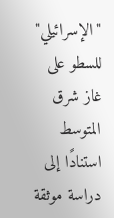"الإسرائيلي" للسطو على غاز شرق المتوسط استنادًا إلى دراسة موثقة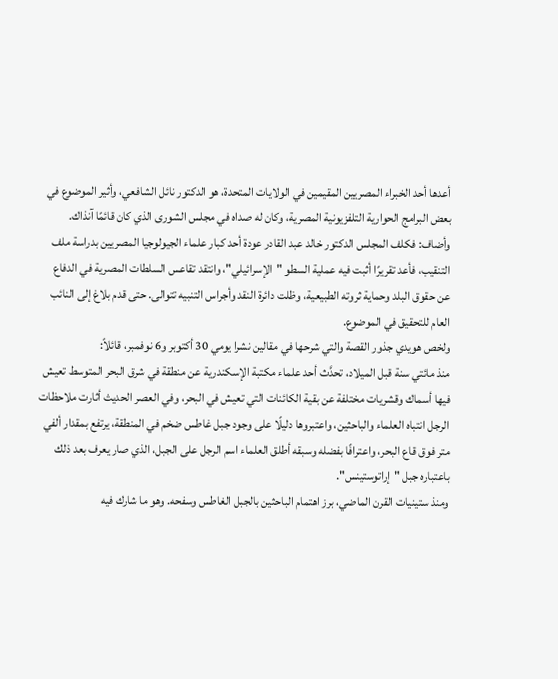أعدها أحد الخبراء المصريين المقيمين في الولايات المتحدة، هو الدكتور نائل الشافعي، وأثير الموضوع في بعض البرامج الحوارية التلفزيونية المصرية، وكان له صداه في مجلس الشورى الذي كان قائمًا آنذاك.
وأضاف: فكلف المجلس الدكتور خالد عبد القادر عودة أحد كبار علماء الجيولوجيا المصريين بدراسة ملف التنقيب، فأعد تقريرًا أثبت فيه عملية السطو "الإسرائيلي"، وانتقد تقاعس السلطات المصرية في الدفاع عن حقوق البلد وحماية ثروته الطبيعية، وظلت دائرة النقد وأجراس التنبيه تتوالى. حتى قدم بلاغ إلى النائب العام للتحقيق في الموضوع.
ولخص هويدي جذور القصة والتي شرحها في مقالين نشرا يومي 30 أكتوبر و6 نوفمبر، قائلاً:
منذ مائتي سنة قبل الميلاد، تحدَّث أحد علماء مكتبة الإسكندرية عن منطقة في شرق البحر المتوسط تعيش فيها أسماك وقشريات مختلفة عن بقية الكائنات التي تعيش في البحر، وفي العصر الحديث أثارت ملاحظات الرجل انتباه العلماء والباحثين، واعتبروها دليلًا على وجود جبل غاطس ضخم في المنطقة، يرتفع بمقدار ألفي متر فوق قاع البحر، واعترافًا بفضله وسبقه أطلق العلماء اسم الرجل على الجبل، الذي صار يعرف بعد ذلك باعتباره جبل "إراتوستينس".
ومنذ ستينيات القرن الماضي، برز اهتمام الباحثين بالجبل الغاطس وسفحه. وهو ما شارك فيه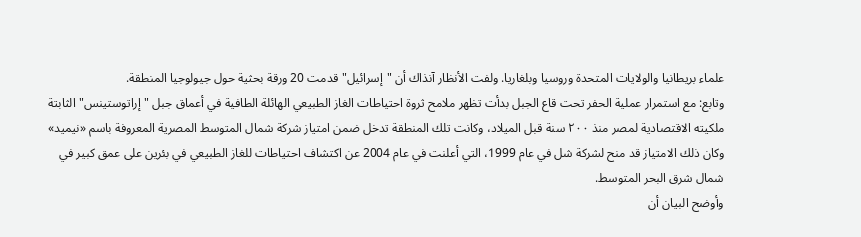علماء بريطانيا والولايات المتحدة وروسيا وبلغاريا. ولفت الأنظار آنذاك أن "إسرائيل" قدمت 20 ورقة بحثية حول جيولوجيا المنطقة.
وتابع: مع استمرار عملية الحفر تحت قاع الجبل بدأت تظهر ملامح ثروة احتياطات الغاز الطبيعي الهائلة الطافية في أعماق جبل "إراتوستينس" الثابتة ملكيته الاقتصادية لمصر منذ ٢٠٠ سنة قبل الميلاد، وكانت تلك المنطقة تدخل ضمن امتياز شركة شمال المتوسط المصرية المعروفة باسم «نيميد» وكان ذلك الامتياز قد منح لشركة شل في عام 1999، التي أعلنت في عام 2004 عن اكتشاف احتياطات للغاز الطبيعي في بئرين على عمق كبير في شمال شرق البحر المتوسط.
وأوضح البيان أن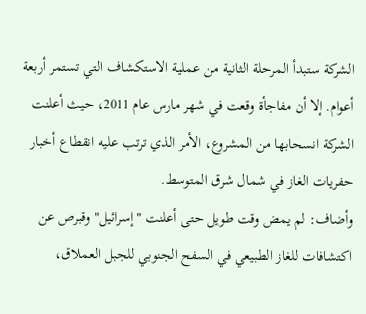الشركة ستبدأ المرحلة الثانية من عملية الاستكشاف التي تستمر أربعة أعوام. إلا أن مفاجأة وقعت في شهر مارس عام 2011، حيث أعلنت الشركة انسحابها من المشروع، الأمر الذي ترتب عليه انقطاع أخبار حفريات الغاز في شمال شرق المتوسط.
وأضاف: لم يمض وقت طويل حتى أعلنت "إسرائيل" وقبرص عن اكتشافات للغاز الطبيعي في السفح الجنوبي للجبل العملاق،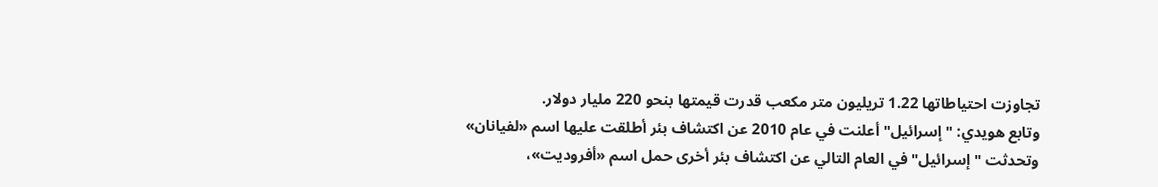تجاوزت احتياطاتها 1.22 تريليون متر مكعب قدرت قيمتها بنحو 220 مليار دولار.
وتابع هويدي: "إسرائيل" أعلنت في عام 2010 عن اكتشاف بئر أطلقت عليها اسم «لفيانان» وتحدثت "إسرائيل" في العام التالي عن اكتشاف بئر أخرى حمل اسم «أفروديت»،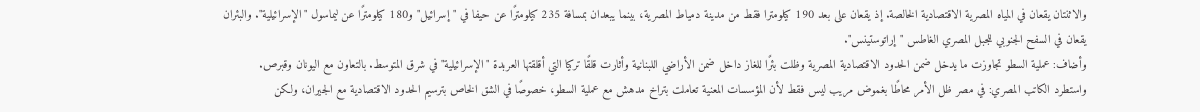والاثنتان يقعان في المياه المصرية الاقتصادية الخالصة. إذ يقعان على بعد 190 كيلومترا فقط من مدينة دمياط المصرية، بينما يبعدان بمسافة 235 كيلومترًا عن حيفا في "إسرائيل" و180 كيلومترًا عن ليماسول "الإسرائيلية". والبئران يقعان في السفح الجنوبي للجبل المصري الغاطس "إراتوستينس".
وأضاف: عملية السطو تجاوزت ما يدخل ضمن الحدود الاقتصادية المصرية وظلت بئرًا للغاز داخل ضمن الأراضي اللبنانية وأثارت قلقًا تركيا التي أقلقتها العربدة "الإسرائيلية" في شرق المتوسط. بالتعاون مع اليونان وقبرص.
واستطرد الكاتب المصري: في مصر ظل الأمر محاطًا بغموض مريب ليس فقط لأن المؤسسات المعنية تعاملت بتراخ مدهش مع عملية السطو، خصوصًا في الشق الخاص بترسيم الحدود الاقتصادية مع الجيران، ولكن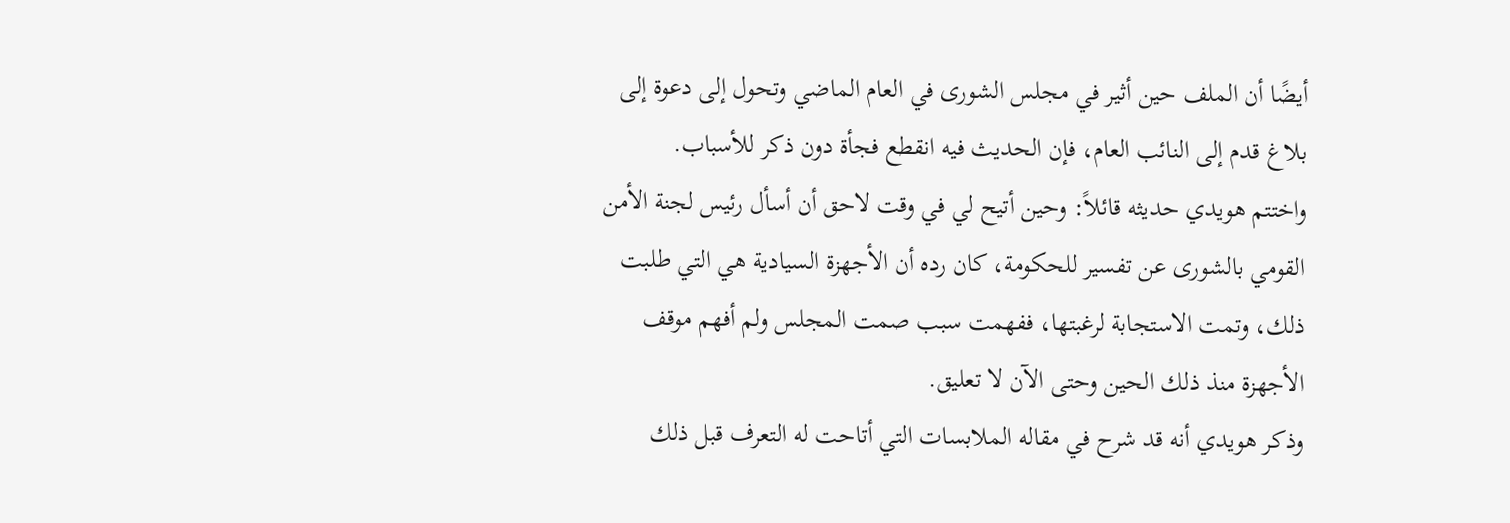أيضًا أن الملف حين أثير في مجلس الشورى في العام الماضي وتحول إلى دعوة إلى بلاغ قدم إلى النائب العام، فإن الحديث فيه انقطع فجأة دون ذكر للأسباب.
واختتم هويدي حديثه قائلاً: وحين أتيح لي في وقت لاحق أن أسأل رئيس لجنة الأمن القومي بالشورى عن تفسير للحكومة، كان رده أن الأجهزة السيادية هي التي طلبت ذلك، وتمت الاستجابة لرغبتها، ففهمت سبب صمت المجلس ولم أفهم موقف الأجهزة منذ ذلك الحين وحتى الآن لا تعليق.
وذكر هويدي أنه قد شرح في مقاله الملابسات التي أتاحت له التعرف قبل ذلك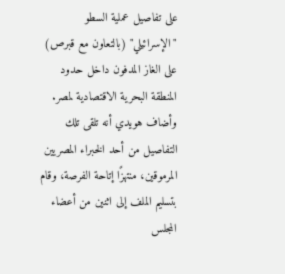على تفاصيل عملية السطو "الإسرائيلي" (بالتعاون مع قبرص) على الغاز المدفون داخل حدود المنطقة البحرية الاقتصادية لمصر.
وأضاف هويدي أنه تلقى تلك التفاصيل من أحد الخبراء المصريين المرموقين، منتهزًا إتاحة الفرصة، وقام بتسليم الملف إلى اثنين من أعضاء المجلس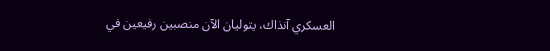العسكري آنذاك، يتوليان الآن منصبين رفيعين في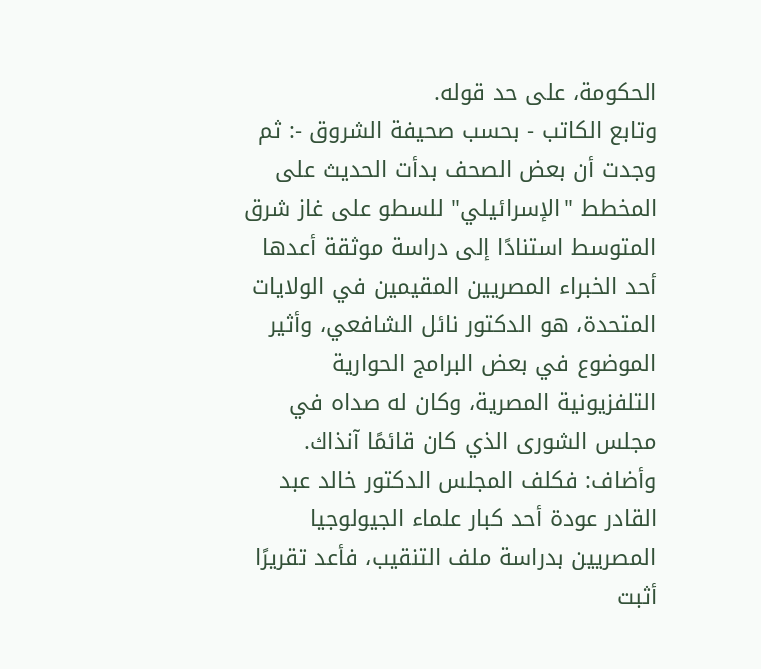الحكومة، على حد قوله.
وتابع الكاتب - بحسب صحيفة الشروق -: ثم وجدت أن بعض الصحف بدأت الحديث على المخطط "الإسرائيلي" للسطو على غاز شرق المتوسط استنادًا إلى دراسة موثقة أعدها أحد الخبراء المصريين المقيمين في الولايات المتحدة، هو الدكتور نائل الشافعي، وأثير الموضوع في بعض البرامج الحوارية التلفزيونية المصرية، وكان له صداه في مجلس الشورى الذي كان قائمًا آنذاك.
وأضاف: فكلف المجلس الدكتور خالد عبد القادر عودة أحد كبار علماء الجيولوجيا المصريين بدراسة ملف التنقيب، فأعد تقريرًا أثبت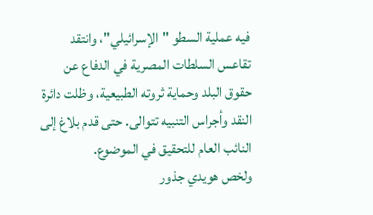فيه عملية السطو "الإسرائيلي"، وانتقد تقاعس السلطات المصرية في الدفاع عن حقوق البلد وحماية ثروته الطبيعية، وظلت دائرة النقد وأجراس التنبيه تتوالى. حتى قدم بلاغ إلى النائب العام للتحقيق في الموضوع.
ولخص هويدي جذور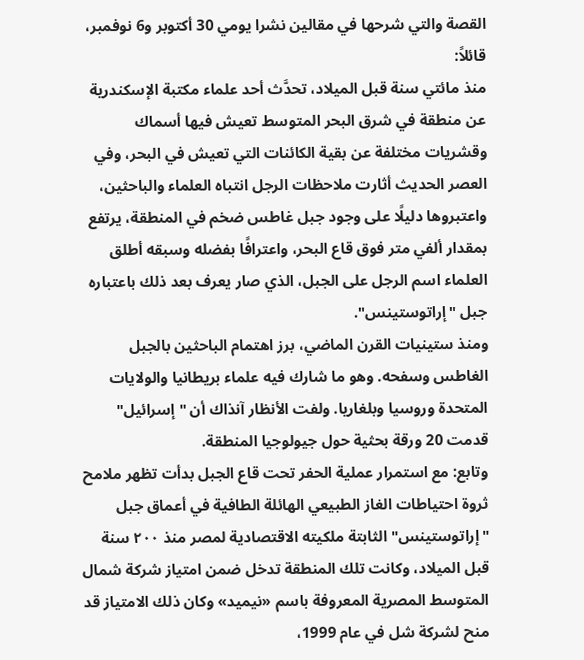القصة والتي شرحها في مقالين نشرا يومي 30 أكتوبر و6 نوفمبر، قائلاً:
منذ مائتي سنة قبل الميلاد، تحدَّث أحد علماء مكتبة الإسكندرية عن منطقة في شرق البحر المتوسط تعيش فيها أسماك وقشريات مختلفة عن بقية الكائنات التي تعيش في البحر، وفي العصر الحديث أثارت ملاحظات الرجل انتباه العلماء والباحثين، واعتبروها دليلًا على وجود جبل غاطس ضخم في المنطقة، يرتفع بمقدار ألفي متر فوق قاع البحر، واعترافًا بفضله وسبقه أطلق العلماء اسم الرجل على الجبل، الذي صار يعرف بعد ذلك باعتباره جبل "إراتوستينس".
ومنذ ستينيات القرن الماضي، برز اهتمام الباحثين بالجبل الغاطس وسفحه. وهو ما شارك فيه علماء بريطانيا والولايات المتحدة وروسيا وبلغاريا. ولفت الأنظار آنذاك أن "إسرائيل" قدمت 20 ورقة بحثية حول جيولوجيا المنطقة.
وتابع: مع استمرار عملية الحفر تحت قاع الجبل بدأت تظهر ملامح ثروة احتياطات الغاز الطبيعي الهائلة الطافية في أعماق جبل "إراتوستينس" الثابتة ملكيته الاقتصادية لمصر منذ ٢٠٠ سنة قبل الميلاد، وكانت تلك المنطقة تدخل ضمن امتياز شركة شمال المتوسط المصرية المعروفة باسم «نيميد» وكان ذلك الامتياز قد منح لشركة شل في عام 1999،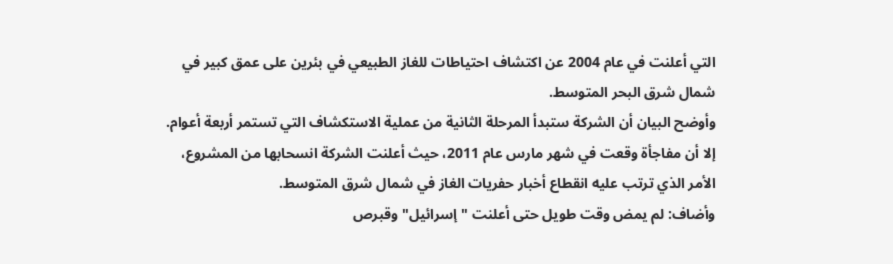التي أعلنت في عام 2004 عن اكتشاف احتياطات للغاز الطبيعي في بئرين على عمق كبير في شمال شرق البحر المتوسط.
وأوضح البيان أن الشركة ستبدأ المرحلة الثانية من عملية الاستكشاف التي تستمر أربعة أعوام. إلا أن مفاجأة وقعت في شهر مارس عام 2011، حيث أعلنت الشركة انسحابها من المشروع، الأمر الذي ترتب عليه انقطاع أخبار حفريات الغاز في شمال شرق المتوسط.
وأضاف: لم يمض وقت طويل حتى أعلنت "إسرائيل" وقبرص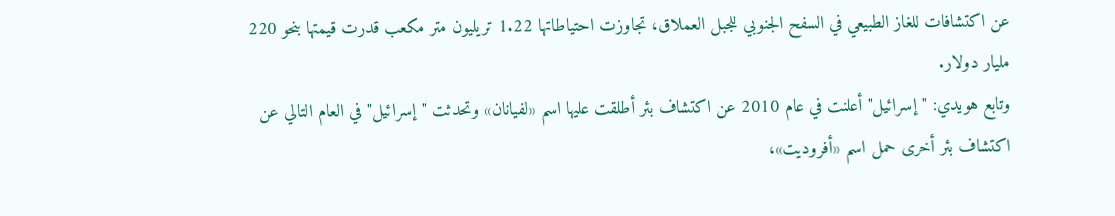عن اكتشافات للغاز الطبيعي في السفح الجنوبي للجبل العملاق، تجاوزت احتياطاتها 1.22 تريليون متر مكعب قدرت قيمتها بنحو 220 مليار دولار.
وتابع هويدي: "إسرائيل" أعلنت في عام 2010 عن اكتشاف بئر أطلقت عليها اسم «لفيانان» وتحدثت "إسرائيل" في العام التالي عن اكتشاف بئر أخرى حمل اسم «أفروديت»،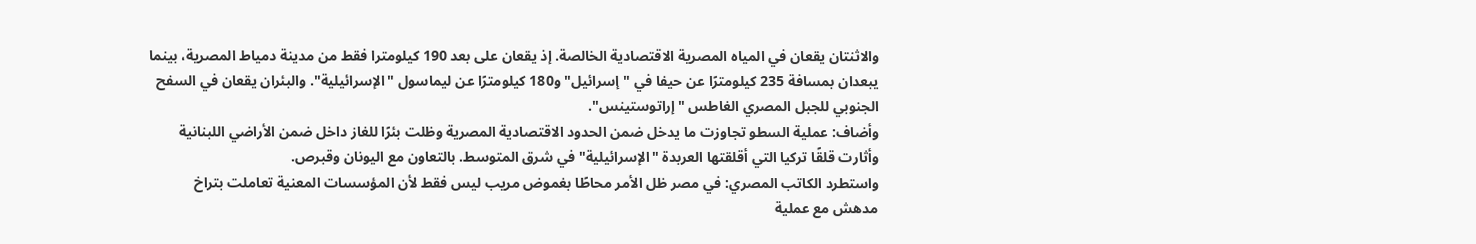والاثنتان يقعان في المياه المصرية الاقتصادية الخالصة. إذ يقعان على بعد 190 كيلومترا فقط من مدينة دمياط المصرية، بينما يبعدان بمسافة 235 كيلومترًا عن حيفا في "إسرائيل" و180 كيلومترًا عن ليماسول "الإسرائيلية". والبئران يقعان في السفح الجنوبي للجبل المصري الغاطس "إراتوستينس".
وأضاف: عملية السطو تجاوزت ما يدخل ضمن الحدود الاقتصادية المصرية وظلت بئرًا للغاز داخل ضمن الأراضي اللبنانية وأثارت قلقًا تركيا التي أقلقتها العربدة "الإسرائيلية" في شرق المتوسط. بالتعاون مع اليونان وقبرص.
واستطرد الكاتب المصري: في مصر ظل الأمر محاطًا بغموض مريب ليس فقط لأن المؤسسات المعنية تعاملت بتراخ مدهش مع عملية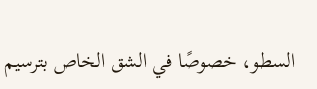السطو، خصوصًا في الشق الخاص بترسيم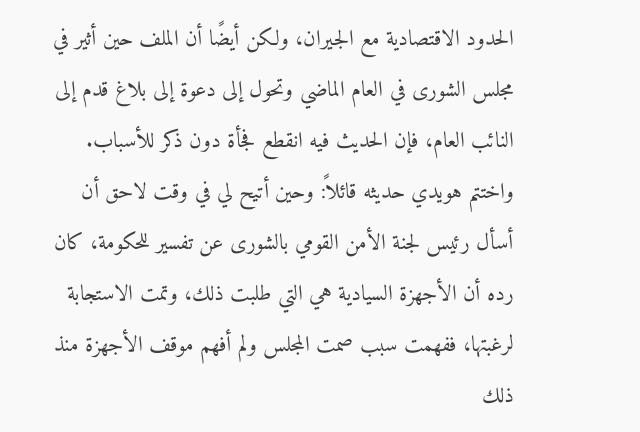الحدود الاقتصادية مع الجيران، ولكن أيضًا أن الملف حين أثير في مجلس الشورى في العام الماضي وتحول إلى دعوة إلى بلاغ قدم إلى النائب العام، فإن الحديث فيه انقطع فجأة دون ذكر للأسباب.
واختتم هويدي حديثه قائلاً: وحين أتيح لي في وقت لاحق أن أسأل رئيس لجنة الأمن القومي بالشورى عن تفسير للحكومة، كان رده أن الأجهزة السيادية هي التي طلبت ذلك، وتمت الاستجابة لرغبتها، ففهمت سبب صمت المجلس ولم أفهم موقف الأجهزة منذ ذلك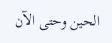الحين وحتى الآن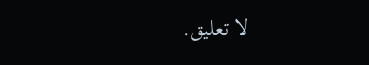لا تعليق.